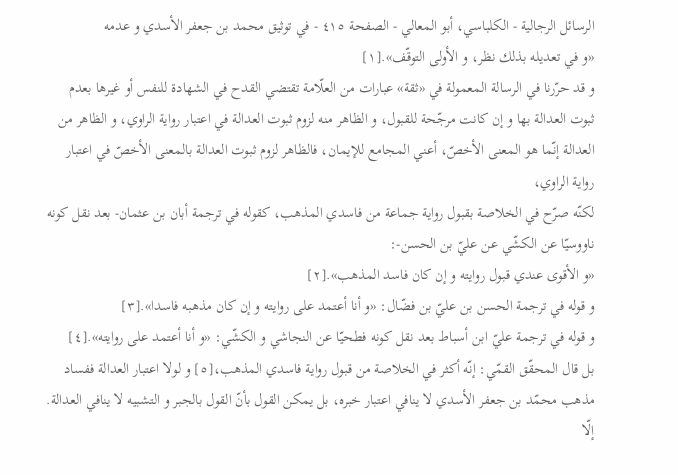الرسائل الرجالية - الكلباسي، أبو المعالي - الصفحة ٤١٥ - في توثيق محمد بن جعفر الأسدي و عدمه
«و في تعديله بذلك نظر، و الأولى التوقّف».[١]
و قد حرّرنا في الرسالة المعمولة في «ثقة» عبارات من العلّامة تقتضي القدح في الشهادة للنفس أو غيرها بعدم ثبوت العدالة بها و إن كانت مرجّحة للقبول، و الظاهر منه لزوم ثبوت العدالة في اعتبار رواية الراوي، و الظاهر من العدالة إنّما هو المعنى الأخصّ، أعني المجامع للإيمان، فالظاهر لزوم ثبوت العدالة بالمعنى الأخصّ في اعتبار رواية الراوي،
لكنّه صرّح في الخلاصة بقبول رواية جماعة من فاسدي المذهب، كقوله في ترجمة أبان بن عثمان- بعد نقل كونه ناووسيّا عن الكشّي عن عليّ بن الحسن-:
«و الأقوى عندي قبول روايته و إن كان فاسد المذهب».[٢]
و قوله في ترجمة الحسن بن عليّ بن فضّال: «و أنا أعتمد على روايته و إن كان مذهبه فاسدا».[٣]
و قوله في ترجمة عليّ ابن أسباط بعد نقل كونه فطحيّا عن النجاشي و الكشّي: «و أنا أعتمد على روايته».[٤]
بل قال المحقّق القمّي: إنّه أكثر في الخلاصة من قبول رواية فاسدي المذهب،[٥] و لولا اعتبار العدالة ففساد مذهب محمّد بن جعفر الأسدي لا ينافي اعتبار خبره، بل يمكن القول بأنّ القول بالجبر و التشبيه لا ينافي العدالة.
إلّا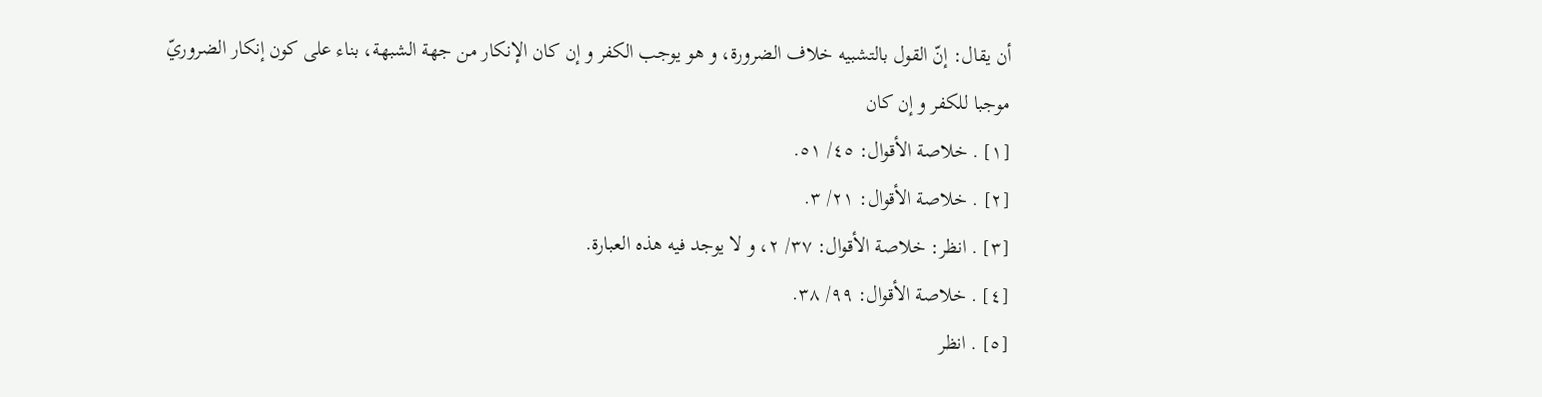أن يقال: إنّ القول بالتشبيه خلاف الضرورة، و هو يوجب الكفر و إن كان الإنكار من جهة الشبهة، بناء على كون إنكار الضروريّ موجبا للكفر و إن كان
[١] . خلاصة الأقوال: ٤٥/ ٥١.
[٢] . خلاصة الأقوال: ٢١/ ٣.
[٣] . انظر: خلاصة الأقوال: ٣٧/ ٢، و لا يوجد فيه هذه العبارة.
[٤] . خلاصة الأقوال: ٩٩/ ٣٨.
[٥] . انظر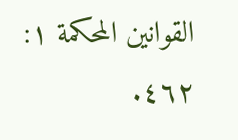القوانين المحكمة ١: ٤٦٢.